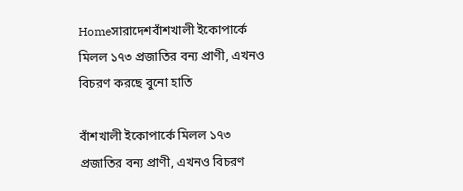Homeসারাদেশবাঁশখালী ইকোপার্কে মিলল ১৭৩ প্রজাতির বন্য প্রাণী, এখনও বিচরণ করছে বুনো হাতি

বাঁশখালী ইকোপার্কে মিলল ১৭৩ প্রজাতির বন্য প্রাণী, এখনও বিচরণ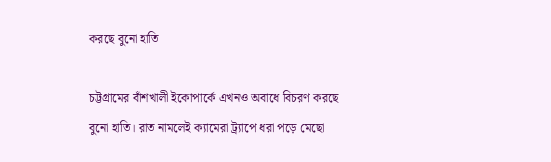করছে বুনো হাতি

চট্টগ্রামের বাঁশখালী ইকোপার্কে এখনও অবাধে বিচরণ করছে বুনো হাতি। রাত নামলেই ক্যামেরা ট্র্যাপে ধরা পড়ে মেছো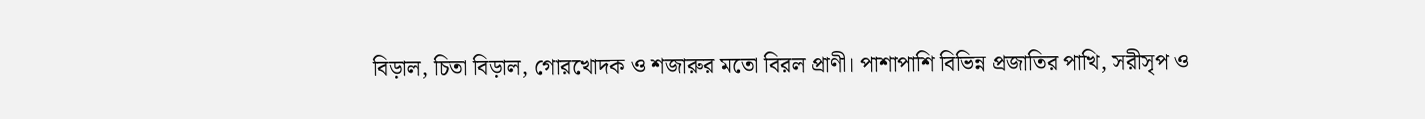বিড়াল, চিতা বিড়াল, গোরখোদক ও শজারুর মতো বিরল প্রাণী। পাশাপাশি বিভিন্ন প্রজাতির পাখি, সরীসৃপ ও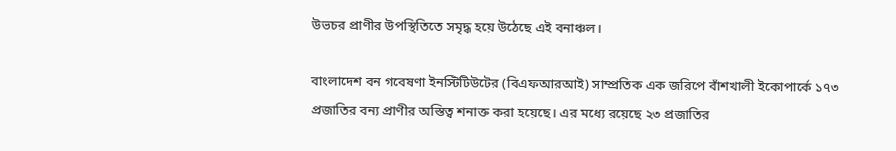উভচর প্রাণীর উপস্থিতিতে সমৃদ্ধ হয়ে উঠেছে এই বনাঞ্চল।

বাংলাদেশ বন গবেষণা ইনস্টিটিউটের (বিএফআরআই) সাম্প্রতিক এক জরিপে বাঁশখালী ইকোপার্কে ১৭৩ প্রজাতির বন্য প্রাণীর অস্তিত্ব শনাক্ত করা হয়েছে। এর মধ্যে রয়েছে ২৩ প্রজাতির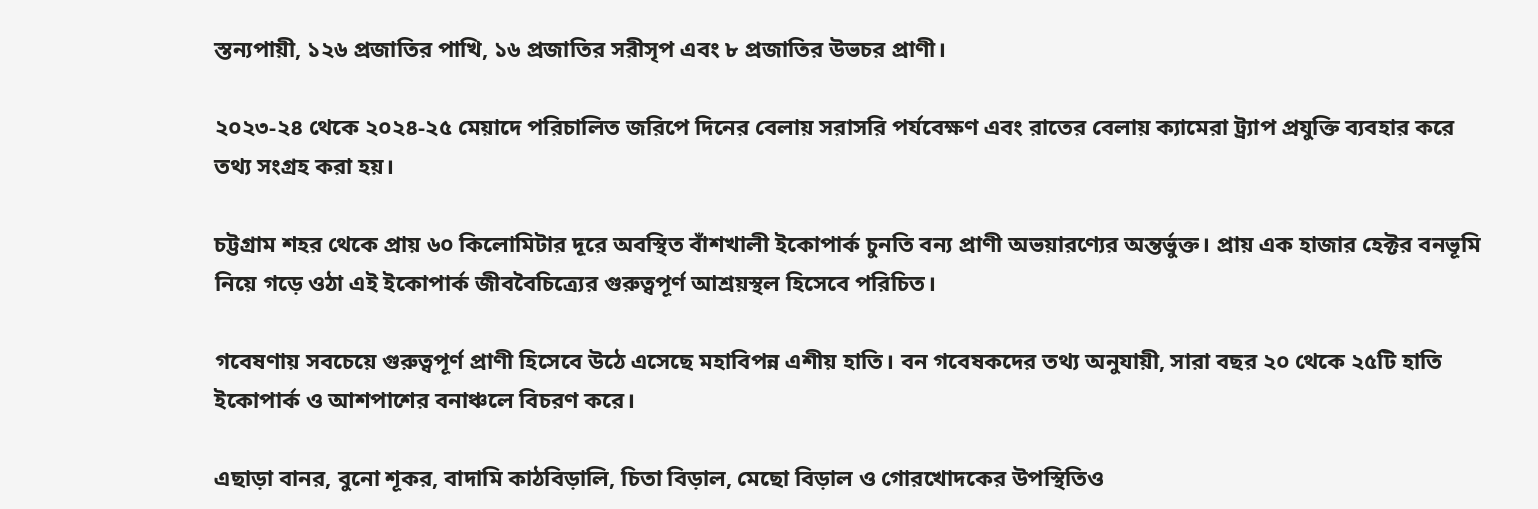স্তন্যপায়ী, ১২৬ প্রজাতির পাখি, ১৬ প্রজাতির সরীসৃপ এবং ৮ প্রজাতির উভচর প্রাণী।

২০২৩-২৪ থেকে ২০২৪-২৫ মেয়াদে পরিচালিত জরিপে দিনের বেলায় সরাসরি পর্যবেক্ষণ এবং রাতের বেলায় ক্যামেরা ট্র্যাপ প্রযুক্তি ব্যবহার করে তথ্য সংগ্রহ করা হয়।

চট্টগ্রাম শহর থেকে প্রায় ৬০ কিলোমিটার দূরে অবস্থিত বাঁশখালী ইকোপার্ক চুনতি বন্য প্রাণী অভয়ারণ্যের অন্তর্ভুক্ত। প্রায় এক হাজার হেক্টর বনভূমি নিয়ে গড়ে ওঠা এই ইকোপার্ক জীববৈচিত্র্যের গুরুত্বপূর্ণ আশ্রয়স্থল হিসেবে পরিচিত।

গবেষণায় সবচেয়ে গুরুত্বপূর্ণ প্রাণী হিসেবে উঠে এসেছে মহাবিপন্ন এশীয় হাতি। বন গবেষকদের তথ্য অনুযায়ী, সারা বছর ২০ থেকে ২৫টি হাতি ইকোপার্ক ও আশপাশের বনাঞ্চলে বিচরণ করে।

এছাড়া বানর, বুনো শূকর, বাদামি কাঠবিড়ালি, চিতা বিড়াল, মেছো বিড়াল ও গোরখোদকের উপস্থিতিও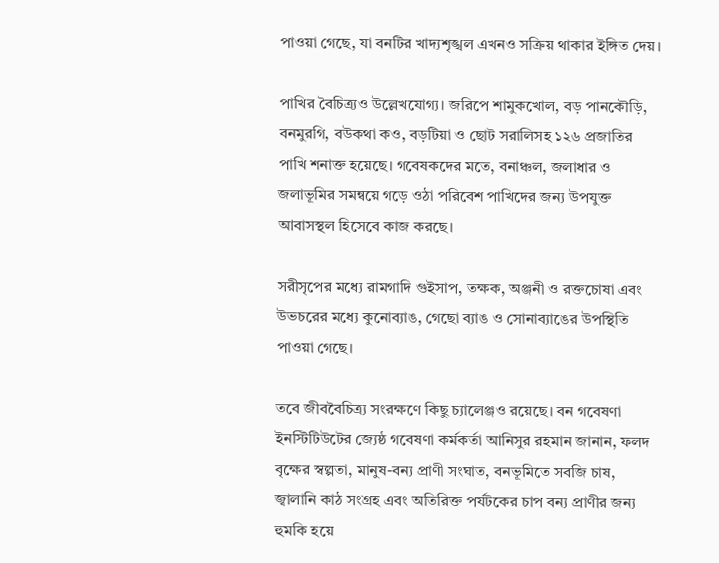পাওয়া গেছে, যা বনটির খাদ্যশৃঙ্খল এখনও সক্রিয় থাকার ইঙ্গিত দেয়।

পাখির বৈচিত্র্যও উল্লেখযোগ্য। জরিপে শামুকখোল, বড় পানকৌড়ি, বনমুরগি, বউকথা কও, বড়টিয়া ও ছোট সরালিসহ ১২৬ প্রজাতির পাখি শনাক্ত হয়েছে। গবেষকদের মতে, বনাঞ্চল, জলাধার ও জলাভূমির সমন্বয়ে গড়ে ওঠা পরিবেশ পাখিদের জন্য উপযুক্ত আবাসস্থল হিসেবে কাজ করছে।

সরীসৃপের মধ্যে রামগাদি গুইসাপ, তক্ষক, অঞ্জনী ও রক্তচোষা এবং উভচরের মধ্যে কুনোব্যাঙ, গেছো ব্যাঙ ও সোনাব্যাঙের উপস্থিতি পাওয়া গেছে।

তবে জীববৈচিত্র্য সংরক্ষণে কিছু চ্যালেঞ্জও রয়েছে। বন গবেষণা ইনস্টিটিউটের জ্যেষ্ঠ গবেষণা কর্মকর্তা আনিসুর রহমান জানান, ফলদ বৃক্ষের স্বল্পতা, মানুষ-বন্য প্রাণী সংঘাত, বনভূমিতে সবজি চাষ, জ্বালানি কাঠ সংগ্রহ এবং অতিরিক্ত পর্যটকের চাপ বন্য প্রাণীর জন্য হুমকি হয়ে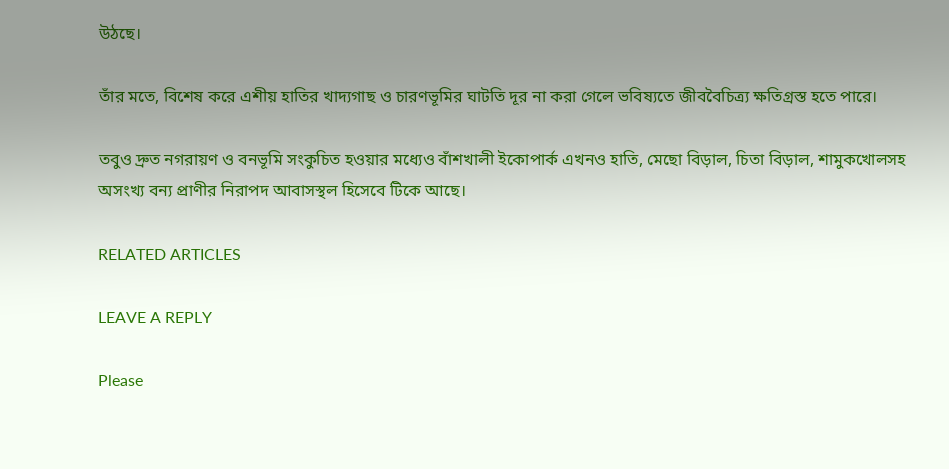উঠছে।

তাঁর মতে, বিশেষ করে এশীয় হাতির খাদ্যগাছ ও চারণভূমির ঘাটতি দূর না করা গেলে ভবিষ্যতে জীববৈচিত্র্য ক্ষতিগ্রস্ত হতে পারে।

তবুও দ্রুত নগরায়ণ ও বনভূমি সংকুচিত হওয়ার মধ্যেও বাঁশখালী ইকোপার্ক এখনও হাতি, মেছো বিড়াল, চিতা বিড়াল, শামুকখোলসহ অসংখ্য বন্য প্রাণীর নিরাপদ আবাসস্থল হিসেবে টিকে আছে।

RELATED ARTICLES

LEAVE A REPLY

Please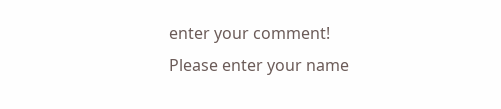enter your comment!
Please enter your name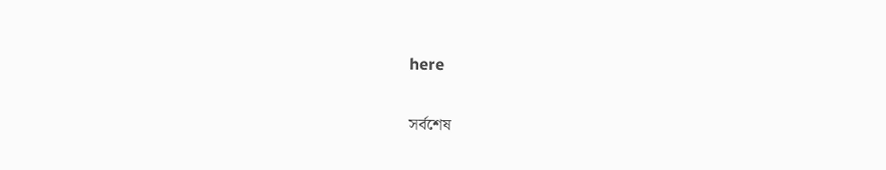here

সর্বশেষ